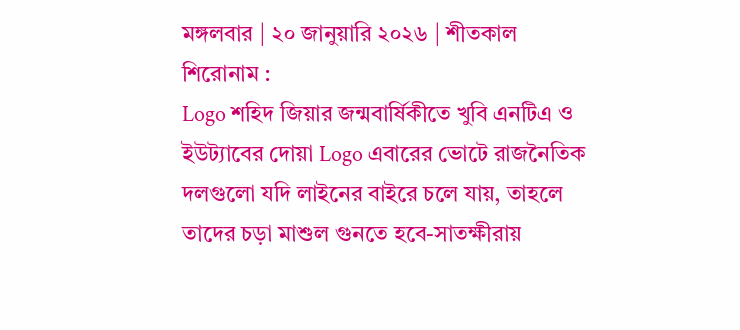মঙ্গলবার | ২০ জানুয়ারি ২০২৬ | শীতকাল
শিরোনাম :
Logo শহিদ জিয়ার জন্মবার্ষিকীতে খুবি এনটিএ ও ইউট্যাবের দোয়া Logo এবারের ভোটে রাজনৈতিক দলগুলো যদি লাইনের বাইরে চলে যায়, তাহলে তাদের চড়া মাশুল গুনতে হবে-সাতক্ষীরায়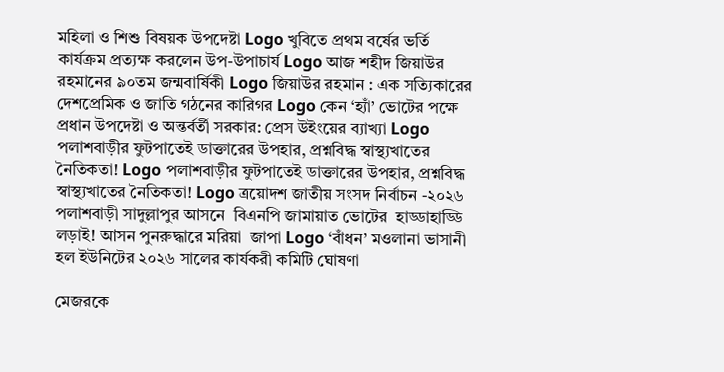মহিলা ও শিশু বিষয়ক উপদেষ্টা Logo খুবিতে প্রথম বর্ষের ভর্তি কার্যক্রম প্রত্যক্ষ করলেন উপ-উপাচার্য Logo আজ শহীদ জিয়াউর রহমানের ৯০তম জন্মবার্ষিকী Logo জিয়াউর রহমান : এক সত্যিকারের দেশপ্রেমিক ও জাতি গঠনের কারিগর Logo কেন ‘হ্যাঁ’ ভোটের পক্ষে প্রধান উপদেষ্টা ও অন্তর্বর্তী সরকার: প্রেস উইংয়ের ব্যাখ্যা Logo পলাশবাড়ীর ফুটপাতেই ডাক্তারের উপহার, প্রশ্নবিদ্ধ স্বাস্থ্যখাতের নৈতিকতা! Logo পলাশবাড়ীর ফুটপাতেই ডাক্তারের উপহার, প্রশ্নবিদ্ধ স্বাস্থ্যখাতের নৈতিকতা! Logo ত্রয়োদশ জাতীয় সংসদ নির্বাচন -২০২৬ পলাশবাড়ী সাদুল্লাপুর আসনে  বিএনপি জামায়াত ভোটের  হাড্ডাহাড্ডি লড়াই! আসন পুনরুদ্ধারে মরিয়া  জাপা Logo ‘বাঁধন’ মওলানা ভাসানী হল ইউনিটের ২০২৬ সালের কার্যকরী কমিটি ঘোষণা

মেজরকে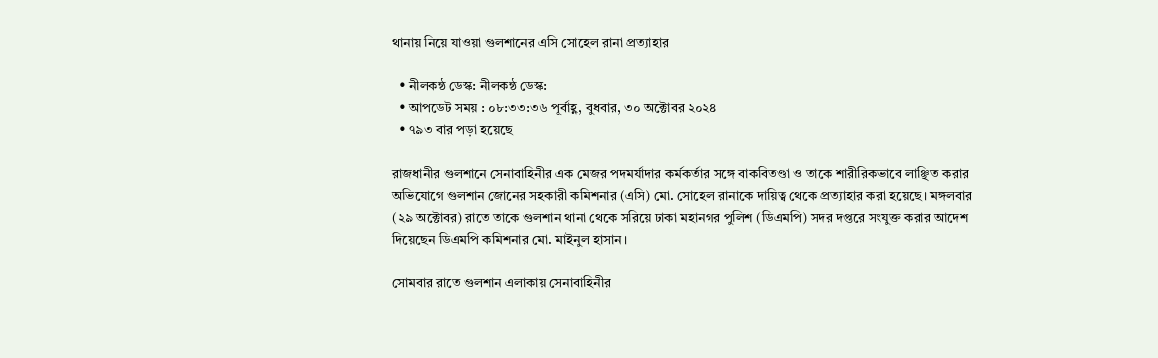থানায় নিয়ে যাওয়া গুলশানের এসি সোহেল রানা প্রত্যাহার

  • নীলকন্ঠ ডেস্ক: নীলকন্ঠ ডেস্ক:
  • আপডেট সময় : ০৮:৩৩:৩৬ পূর্বাহ্ণ, বুধবার, ৩০ অক্টোবর ২০২৪
  • ৭৯৩ বার পড়া হয়েছে

রাজধানীর গুলশানে সেনাবাহিনীর এক মেজর পদমর্যাদার কর্মকর্তার সঙ্গে বাকবিতণ্ডা ও তাকে শারীরিকভাবে লাঞ্ছিত করার অভিযোগে গুলশান জোনের সহকারী কমিশনার (এসি) মো. সোহেল রানাকে দায়িত্ব থেকে প্রত্যাহার করা হয়েছে। মঙ্গলবার (২৯ অক্টোবর) রাতে তাকে গুলশান থানা থেকে সরিয়ে ঢাকা মহানগর পুলিশ (ডিএমপি) সদর দপ্তরে সংযুক্ত করার আদেশ দিয়েছেন ডিএমপি কমিশনার মো. মাইনুল হাসান।

সোমবার রাতে গুলশান এলাকায় সেনাবাহিনীর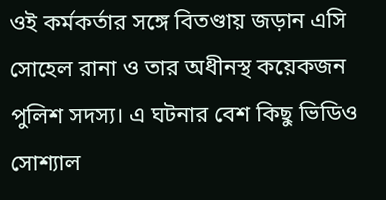ওই কর্মকর্তার সঙ্গে বিতণ্ডায় জড়ান এসি সোহেল রানা ও তার অধীনস্থ কয়েকজন পুলিশ সদস্য। এ ঘটনার বেশ কিছু ভিডিও সোশ্যাল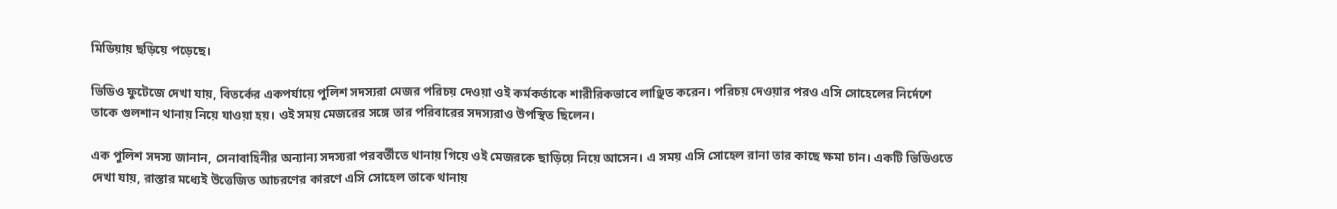মিডিয়ায় ছড়িয়ে পড়েছে।

ভিডিও ফুটেজে দেখা যায়, বিতর্কের একপর্যায়ে পুলিশ সদস্যরা মেজর পরিচয় দেওয়া ওই কর্মকর্তাকে শারীরিকভাবে লাঞ্ছিত করেন। পরিচয় দেওয়ার পরও এসি সোহেলের নির্দেশে তাকে গুলশান থানায় নিয়ে যাওয়া হয়। ওই সময় মেজরের সঙ্গে তার পরিবারের সদস্যরাও উপস্থিত ছিলেন।

এক পুলিশ সদস্য জানান, সেনাবাহিনীর অন্যান্য সদস্যরা পরবর্তীতে থানায় গিয়ে ওই মেজরকে ছাড়িয়ে নিয়ে আসেন। এ সময় এসি সোহেল রানা তার কাছে ক্ষমা চান। একটি ভিডিওতে দেখা যায়, রাস্তার মধ্যেই উত্তেজিত আচরণের কারণে এসি সোহেল তাকে থানায়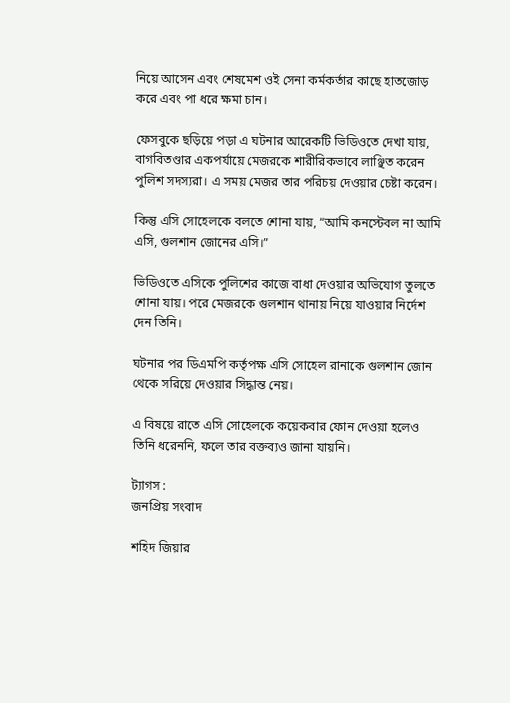নিয়ে আসেন এবং শেষমেশ ওই সেনা কর্মকর্তার কাছে হাতজোড় করে এবং পা ধরে ক্ষমা চান।

ফেসবুকে ছড়িয়ে পড়া এ ঘটনার আরেকটি ভিডিওতে দেখা যায়, বাগবিতণ্ডার একপর্যায়ে মেজরকে শারীরিকভাবে লাঞ্ছিত করেন পুলিশ সদস্যরা। এ সময় মেজর তার পরিচয় দেওয়ার চেষ্টা করেন।

কিন্তু এসি সোহেলকে বলতে শোনা যায়, “আমি কনস্টেবল না আমি এসি, গুলশান জোনের এসি।”

ভিডিওতে এসিকে পুলিশের কাজে বাধা দেওয়ার অভিযোগ তুলতে শোনা যায়। পরে মেজরকে গুলশান থানায় নিয়ে যাওয়ার নির্দেশ দেন তিনি।

ঘটনার পর ডিএমপি কর্তৃপক্ষ এসি সোহেল রানাকে গুলশান জোন থেকে সরিয়ে দেওয়ার সিদ্ধান্ত নেয়।

এ বিষয়ে রাতে এসি সোহেলকে কয়েকবার ফোন দেওয়া হলেও তিনি ধরেননি, ফলে তার বক্তব্যও জানা যায়নি।

ট্যাগস :
জনপ্রিয় সংবাদ

শহিদ জিয়ার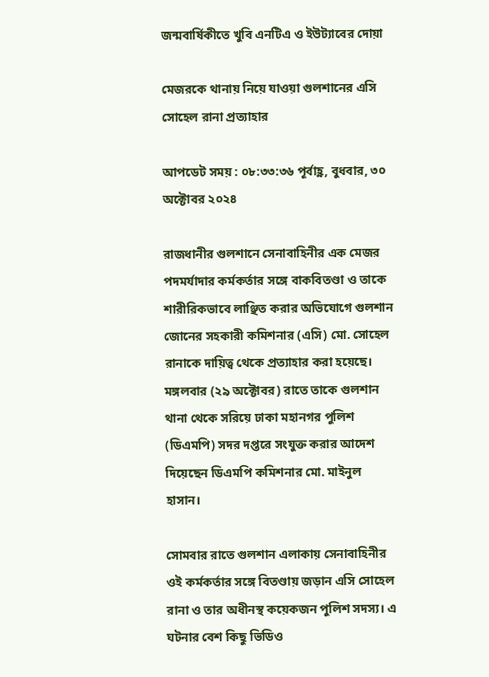জন্মবার্ষিকীতে খুবি এনটিএ ও ইউট্যাবের দোয়া

মেজরকে থানায় নিয়ে যাওয়া গুলশানের এসি সোহেল রানা প্রত্যাহার

আপডেট সময় : ০৮:৩৩:৩৬ পূর্বাহ্ণ, বুধবার, ৩০ অক্টোবর ২০২৪

রাজধানীর গুলশানে সেনাবাহিনীর এক মেজর পদমর্যাদার কর্মকর্তার সঙ্গে বাকবিতণ্ডা ও তাকে শারীরিকভাবে লাঞ্ছিত করার অভিযোগে গুলশান জোনের সহকারী কমিশনার (এসি) মো. সোহেল রানাকে দায়িত্ব থেকে প্রত্যাহার করা হয়েছে। মঙ্গলবার (২৯ অক্টোবর) রাতে তাকে গুলশান থানা থেকে সরিয়ে ঢাকা মহানগর পুলিশ (ডিএমপি) সদর দপ্তরে সংযুক্ত করার আদেশ দিয়েছেন ডিএমপি কমিশনার মো. মাইনুল হাসান।

সোমবার রাতে গুলশান এলাকায় সেনাবাহিনীর ওই কর্মকর্তার সঙ্গে বিতণ্ডায় জড়ান এসি সোহেল রানা ও তার অধীনস্থ কয়েকজন পুলিশ সদস্য। এ ঘটনার বেশ কিছু ভিডিও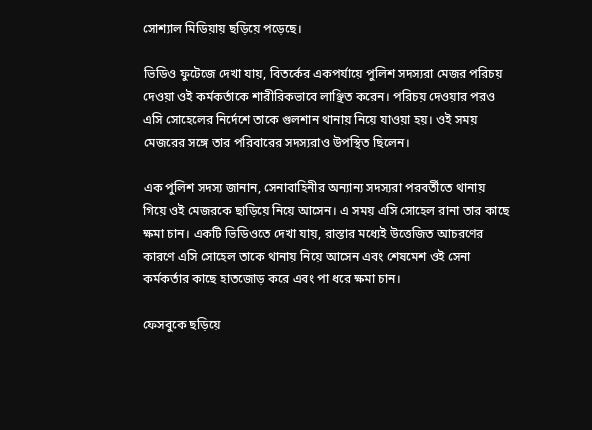সোশ্যাল মিডিয়ায় ছড়িয়ে পড়েছে।

ভিডিও ফুটেজে দেখা যায়, বিতর্কের একপর্যায়ে পুলিশ সদস্যরা মেজর পরিচয় দেওয়া ওই কর্মকর্তাকে শারীরিকভাবে লাঞ্ছিত করেন। পরিচয় দেওয়ার পরও এসি সোহেলের নির্দেশে তাকে গুলশান থানায় নিয়ে যাওয়া হয়। ওই সময় মেজরের সঙ্গে তার পরিবারের সদস্যরাও উপস্থিত ছিলেন।

এক পুলিশ সদস্য জানান, সেনাবাহিনীর অন্যান্য সদস্যরা পরবর্তীতে থানায় গিয়ে ওই মেজরকে ছাড়িয়ে নিয়ে আসেন। এ সময় এসি সোহেল রানা তার কাছে ক্ষমা চান। একটি ভিডিওতে দেখা যায়, রাস্তার মধ্যেই উত্তেজিত আচরণের কারণে এসি সোহেল তাকে থানায় নিয়ে আসেন এবং শেষমেশ ওই সেনা কর্মকর্তার কাছে হাতজোড় করে এবং পা ধরে ক্ষমা চান।

ফেসবুকে ছড়িয়ে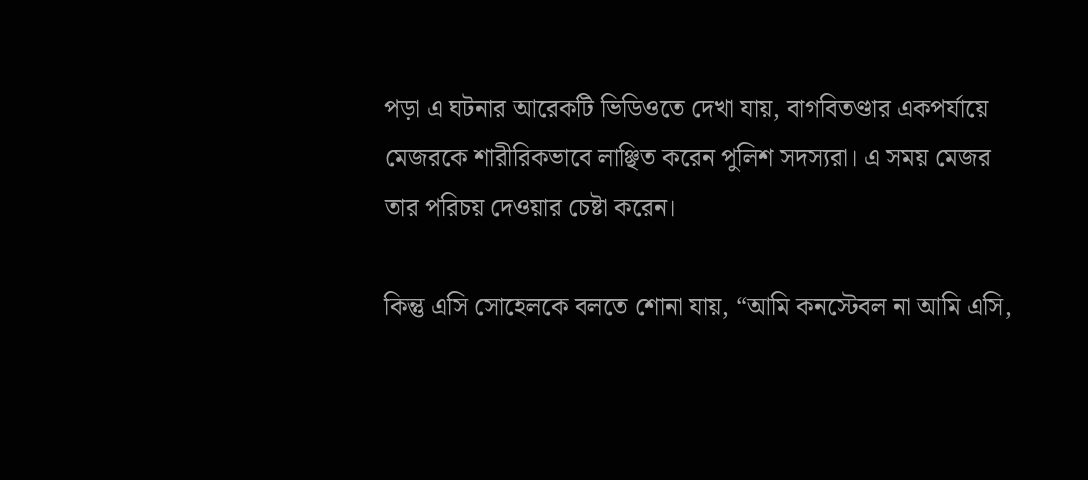পড়া এ ঘটনার আরেকটি ভিডিওতে দেখা যায়, বাগবিতণ্ডার একপর্যায়ে মেজরকে শারীরিকভাবে লাঞ্ছিত করেন পুলিশ সদস্যরা। এ সময় মেজর তার পরিচয় দেওয়ার চেষ্টা করেন।

কিন্তু এসি সোহেলকে বলতে শোনা যায়, “আমি কনস্টেবল না আমি এসি,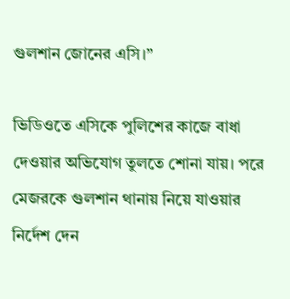গুলশান জোনের এসি।”

ভিডিওতে এসিকে পুলিশের কাজে বাধা দেওয়ার অভিযোগ তুলতে শোনা যায়। পরে মেজরকে গুলশান থানায় নিয়ে যাওয়ার নির্দেশ দেন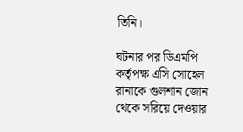তিনি।

ঘটনার পর ডিএমপি কর্তৃপক্ষ এসি সোহেল রানাকে গুলশান জোন থেকে সরিয়ে দেওয়ার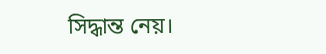সিদ্ধান্ত নেয়।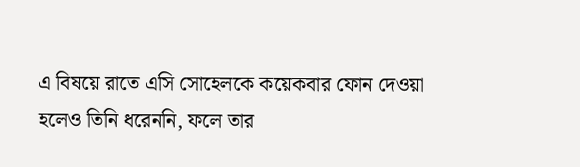এ বিষয়ে রাতে এসি সোহেলকে কয়েকবার ফোন দেওয়া হলেও তিনি ধরেননি, ফলে তার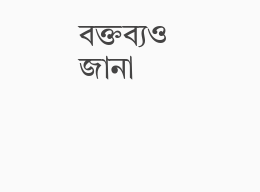বক্তব্যও জানা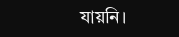যায়নি।